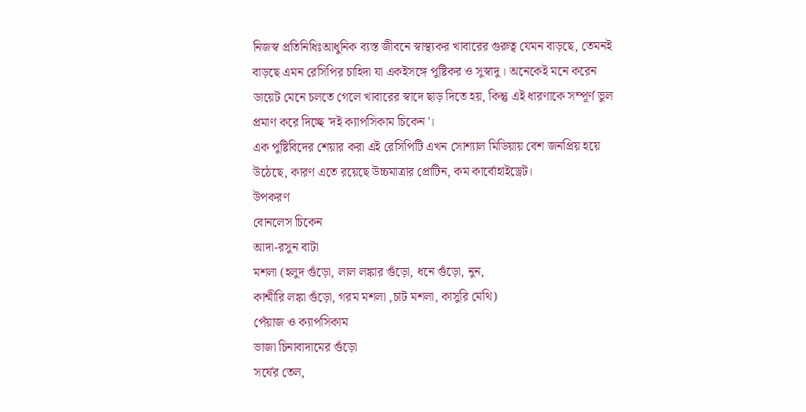নিজস্ব প্রতিনিধিঃআধুনিক ব্যস্ত জীবনে স্বাস্থ্যকর খাবারের গুরুত্ব যেমন বাড়ছে, তেমনই বাড়ছে এমন রেসিপির চাহিদা যা একইসঙ্গে পুষ্টিকর ও সুস্বাদু। অনেকেই মনে করেন ডায়েট মেনে চলতে গেলে খাবারের স্বাদে ছাড় দিতে হয়, কিন্তু এই ধারণাকে সম্পূর্ণ ভুল প্রমাণ করে দিচ্ছে 'দই ক্যাপসিকাম চিকেন'।
এক পুষ্টিবিদের শেয়ার করা এই রেসিপিটি এখন সোশ্যাল মিডিয়ায় বেশ জনপ্রিয় হয়ে উঠেছে, কারণ এতে রয়েছে উচ্চমাত্রার প্রোটিন, কম কার্বোহাইড্রেট।
উপকরণ
বোনলেস চিকেন
আদা-রসুন বাটা
মশলা (হলুদ গুঁড়ো, লাল লঙ্কার গুঁড়ো, ধনে গুঁড়ো, নুন,
কাশ্মীরি লঙ্কা গুঁড়ো, গরম মশলা ,চাট মশলা, কাসুরি মেথি)
পেঁয়াজ ও ক্যাপসিকাম
ভাজা চিনাবাদামের গুঁড়ো
সর্ষের তেল,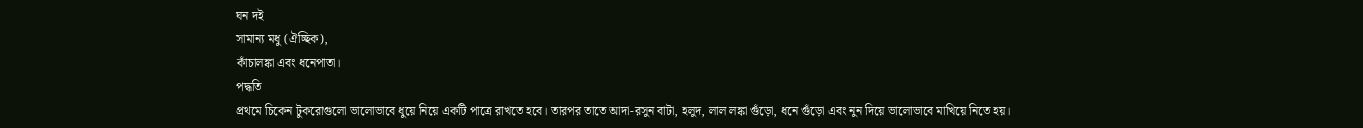ঘন দই
সামান্য মধু (ঐচ্ছিক),
কাঁচালঙ্কা এবং ধনেপাতা।
পদ্ধতি
প্রথমে চিকেন টুকরোগুলো ভালোভাবে ধুয়ে নিয়ে একটি পাত্রে রাখতে হবে। তারপর তাতে আদা-রসুন বাটা, হলুদ, লাল লঙ্কা গুঁড়ো, ধনে গুঁড়ো এবং নুন দিয়ে ভালোভাবে মাখিয়ে নিতে হয়।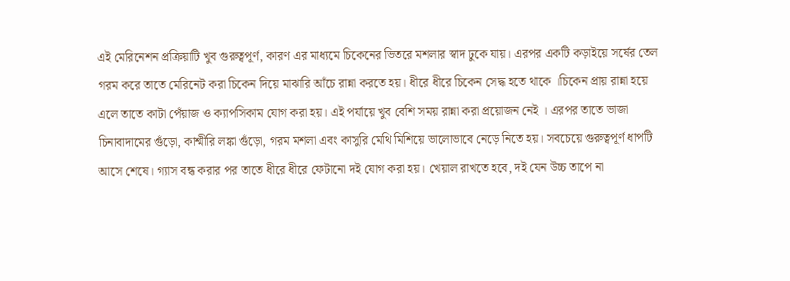এই মেরিনেশন প্রক্রিয়াটি খুব গুরুত্বপূর্ণ, কারণ এর মাধ্যমে চিকেনের ভিতরে মশলার স্বাদ ঢুকে যায়। এরপর একটি কড়াইয়ে সর্ষের তেল গরম করে তাতে মেরিনেট করা চিকেন দিয়ে মাঝারি আঁচে রান্না করতে হয়। ধীরে ধীরে চিকেন সেদ্ধ হতে থাকে ।চিকেন প্রায় রান্না হয়ে এলে তাতে কাটা পেঁয়াজ ও ক্যাপসিকাম যোগ করা হয়। এই পর্যায়ে খুব বেশি সময় রান্না করা প্রয়োজন নেই । এরপর তাতে ভাজা চিনাবাদামের গুঁড়ো, কাশ্মীরি লঙ্কা গুঁড়ো, গরম মশলা এবং কাসুরি মেথি মিশিয়ে ভালোভাবে নেড়ে নিতে হয়। সবচেয়ে গুরুত্বপূর্ণ ধাপটি আসে শেষে। গ্যাস বন্ধ করার পর তাতে ধীরে ধীরে ফেটানো দই যোগ করা হয়। খেয়াল রাখতে হবে, দই যেন উচ্চ তাপে না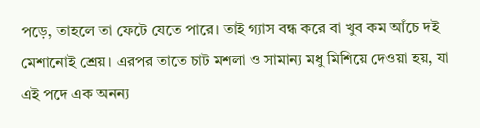পড়ে, তাহলে তা ফেটে যেতে পারে। তাই গ্যাস বন্ধ করে বা খুব কম আঁচে দই মেশানোই শ্রেয়। এরপর তাতে চাট মশলা ও সামান্য মধু মিশিয়ে দেওয়া হয়, যা এই পদে এক অনন্য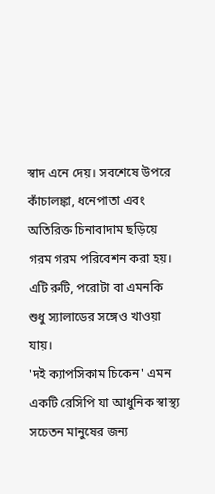স্বাদ এনে দেয়। সবশেষে উপরে কাঁচালঙ্কা, ধনেপাতা এবং অতিরিক্ত চিনাবাদাম ছড়িয়ে গরম গরম পরিবেশন করা হয়। এটি রুটি, পরোটা বা এমনকি শুধু স্যালাডের সঙ্গেও খাওয়া যায়।
'দই ক্যাপসিকাম চিকেন' এমন একটি রেসিপি যা আধুনিক স্বাস্থ্য সচেতন মানুষের জন্য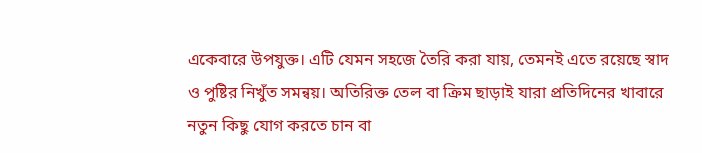একেবারে উপযুক্ত। এটি যেমন সহজে তৈরি করা যায়, তেমনই এতে রয়েছে স্বাদ ও পুষ্টির নিখুঁত সমন্বয়। অতিরিক্ত তেল বা ক্রিম ছাড়াই যারা প্রতিদিনের খাবারে নতুন কিছু যোগ করতে চান বা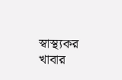স্বাস্থ্যকর খাবার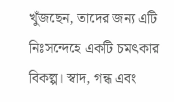খুঁজছেন, তাদের জন্য এটি নিঃসন্দেহে একটি চমৎকার বিকল্প। স্বাদ, গন্ধ এবং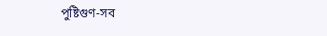পুষ্টিগুণ-সব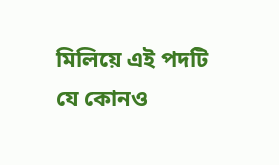মিলিয়ে এই পদটি যে কোনও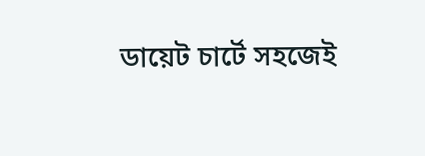ডায়েট চার্টে সহজেই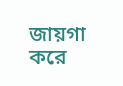জায়গা করে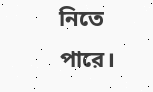নিতে পারে।